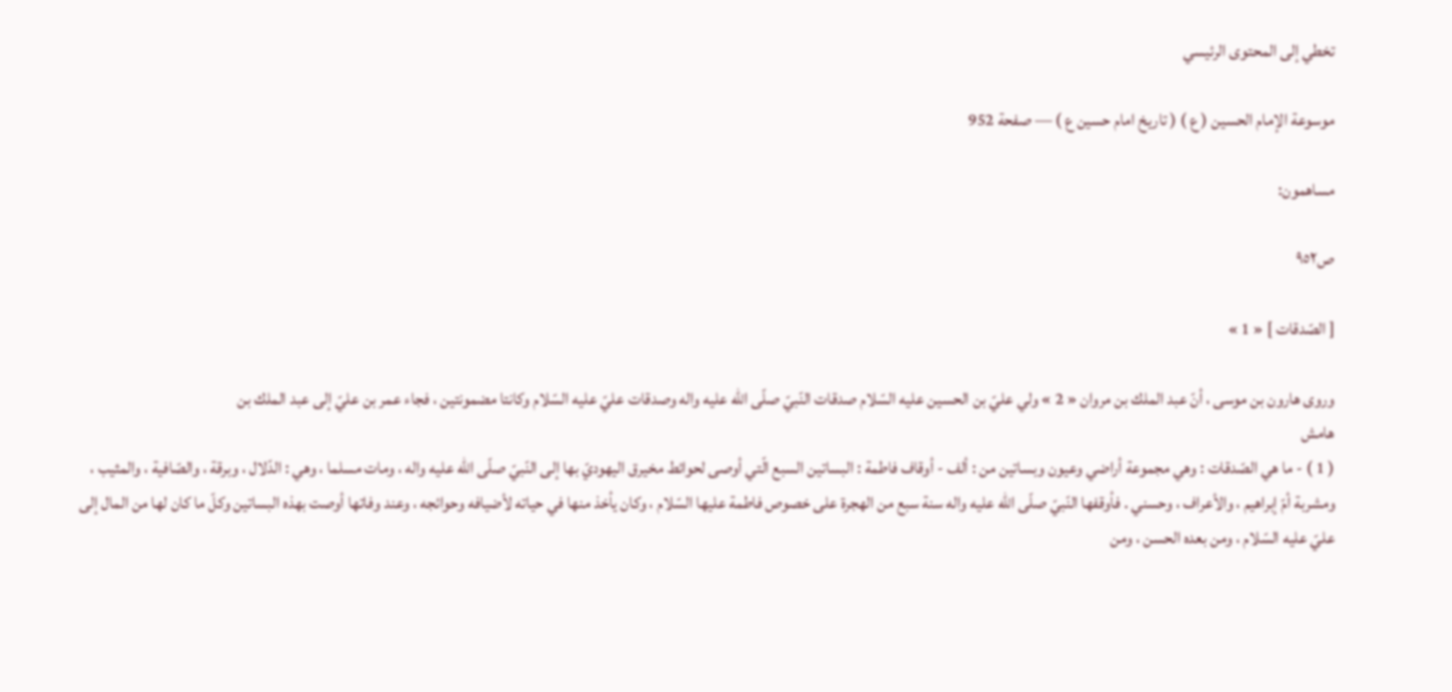تخطي إلى المحتوى الرئيسي

موسوعة الإمام الحسين ( ع ) ( تاريخ امام حسين ع ) — صفحة 952

مساهمون:

ص٩٥٢

[ الصّدقات ] « 1 »

وروى هارون بن موسى ، أنّ عبد الملك بن مروان « 2 » ولي عليّ بن الحسين عليه السّلام صدقات النّبيّ صلّى اللّه عليه واله وصدقات عليّ عليه السّلام وكانتا مضمونتين ، فجاء عمر بن عليّ إلى عبد الملك بن
هامش
( 1 ) - ما هي الصّدقات : وهي مجموعة أراضي وعيون وبساتين من : ألف - أوقاف فاطمة : البساتين السبع الّتي أوصى لحوائط مخيرق اليهوديّ بها إلى النّبيّ صلّى اللّه عليه واله ، ومات مسلما ، وهي : الدّلال ، وبرقة ، والصّافية ، والمثيب ، ومشربة أمّ إبراهيم ، والأعراف ، وحسني . فأوقفها النّبيّ صلّى اللّه عليه واله سنة سبع من الهجرة على خصوص فاطمة عليها السّلام ، وكان يأخذ منها في حياته لأضيافه وحوائجه ، وعند وفاتها أوصت بهذه البساتين وكلّ ما كان لها من المال إلى عليّ عليه السّلام ، ومن بعده الحسن ، ومن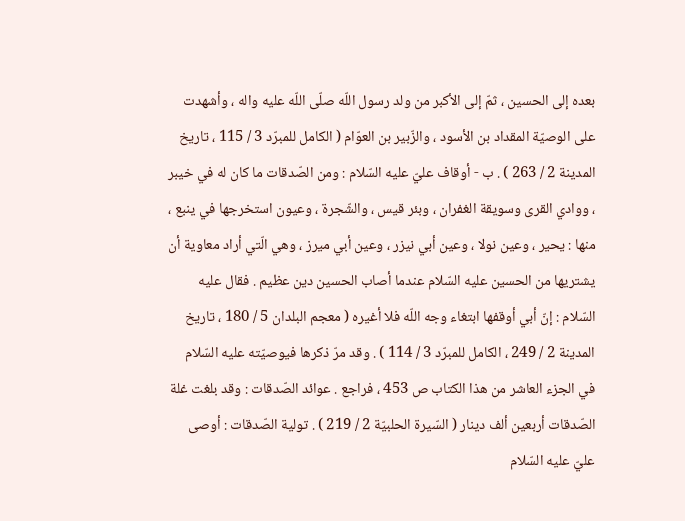بعده إلى الحسين ، ثمّ إلى الأكبر من ولد رسول اللّه صلّى اللّه عليه واله ، وأشهدت على الوصيّة المقداد بن الأسود ، والزّبير بن العوّام ( الكامل للمبرّد 3 / 115 ، تاريخ المدينة 2 / 263 ) . ب - أوقاف عليّ عليه السّلام : ومن الصّدقات ما كان له في خيبر ، ووادي القرى وسويقة الغفران ، وبئر قيس ، والشّجرة ، وعيون استخرجها في ينبع ، منها : يحير ، وعين نولا ، وعين أبي نيزر ، وعين أبي ميرز ، وهي الّتي أراد معاوية أن يشتريها من الحسين عليه السّلام عندما أصاب الحسين دين عظيم . فقال عليه السّلام : إنّ أبي أوقفها ابتغاء وجه اللّه فلا أغيره ( معجم البلدان 5 / 180 ، تاريخ المدينة 2 / 249 ، الكامل للمبرّد 3 / 114 ) . وقد مرّ ذكرها فيوصيّته عليه السّلام في الجزء العاشر من هذا الكتاب ص 453 ، فراجع . عوائد الصّدقات : وقد بلغت غلة الصّدقات أربعين ألف دينار ( السّيرة الحلبيّة 2 / 219 ) . تولية الصّدقات : أوصى عليّ عليه السّلام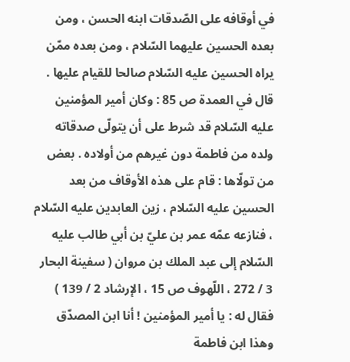في أوقافه على الصّدقات ابنه الحسن ، ومن بعده الحسين عليهما السّلام ، ومن بعده ممّن يراه الحسين عليه السّلام صالحا للقيام عليها . قال في العمدة ص 85 : وكان أمير المؤمنين عليه السّلام قد شرط على أن يتولّى صدقاته ولده من فاطمة دون غيرهم من أولاده . بعض من تولّاها : قام على هذه الأوقاف من بعد الحسين عليه السّلام ، زين العابدين عليه السّلام ، فنازعه عمّه عمر بن عليّ بن أبي طالب عليه السّلام إلى عبد الملك بن مروان ( سفينة البحار 3 / 272 ، اللّهوف ص 15 ، الإرشاد 2 / 139 ) فقال له : يا أمير المؤمنين ! أنا ابن المصدّق وهذا ابن فاطمة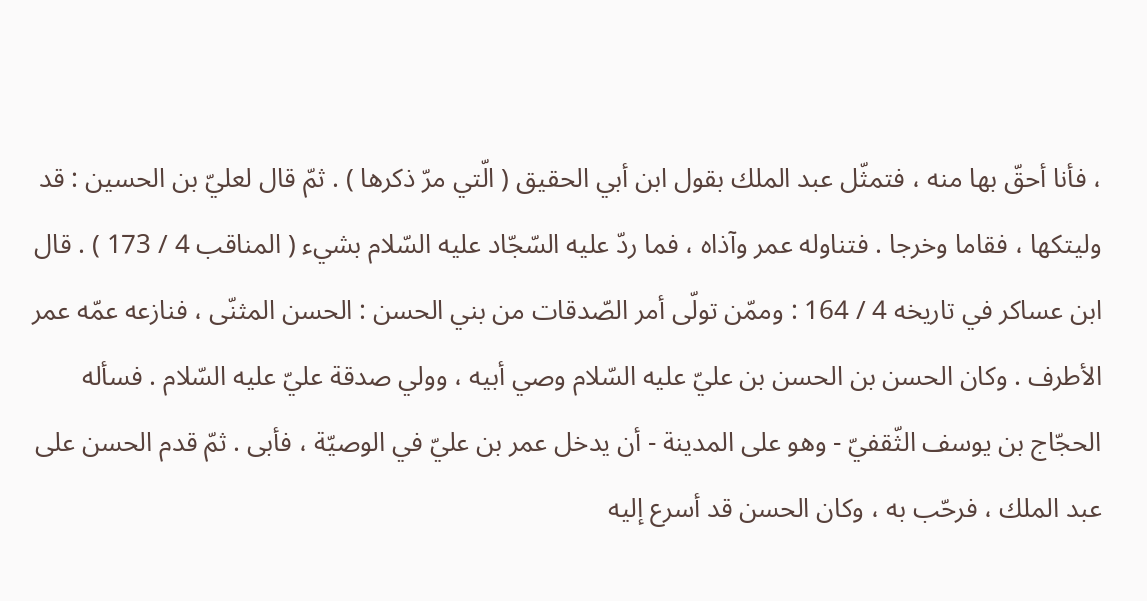، فأنا أحقّ بها منه ، فتمثّل عبد الملك بقول ابن أبي الحقيق ( الّتي مرّ ذكرها ) . ثمّ قال لعليّ بن الحسين : قد وليتكها ، فقاما وخرجا . فتناوله عمر وآذاه ، فما ردّ عليه السّجّاد عليه السّلام بشيء ( المناقب 4 / 173 ) . قال ابن عساكر في تاريخه 4 / 164 : وممّن تولّى أمر الصّدقات من بني الحسن : الحسن المثنّى ، فنازعه عمّه عمر الأطرف . وكان الحسن بن الحسن بن عليّ عليه السّلام وصي أبيه ، وولي صدقة عليّ عليه السّلام . فسأله الحجّاج بن يوسف الثّقفيّ - وهو على المدينة - أن يدخل عمر بن عليّ في الوصيّة ، فأبى . ثمّ قدم الحسن على عبد الملك ، فرحّب به ، وكان الحسن قد أسرع إليه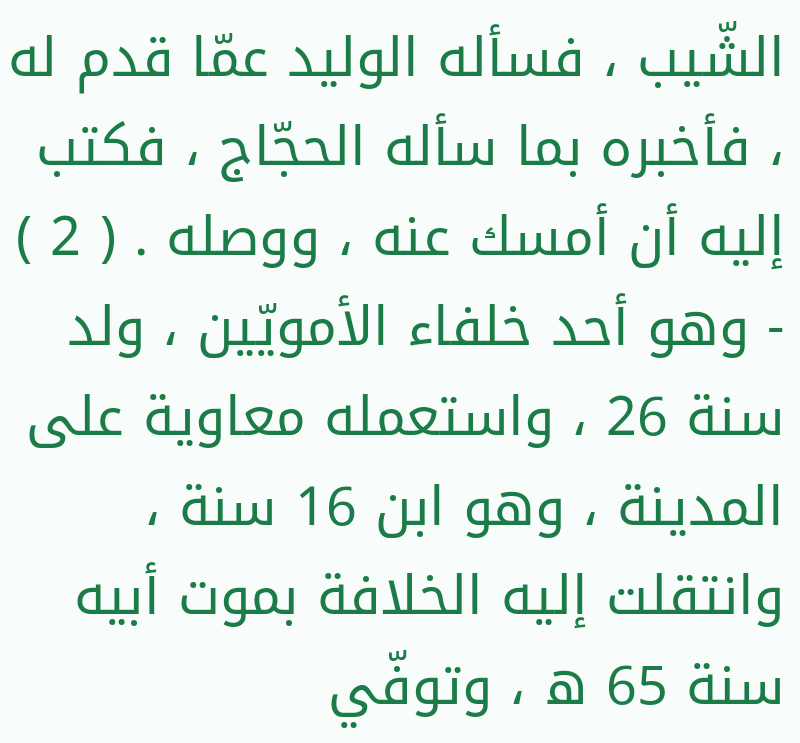الشّيب ، فسأله الوليد عمّا قدم له ، فأخبره بما سأله الحجّاج ، فكتب إليه أن أمسك عنه ، ووصله . ( 2 ) - وهو أحد خلفاء الأمويّين ، ولد سنة 26 ، واستعمله معاوية على المدينة ، وهو ابن 16 سنة ، وانتقلت إليه الخلافة بموت أبيه سنة 65 ه ، وتوفّي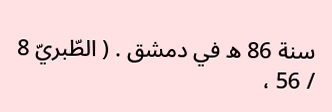سنة 86 ه في دمشق . ( الطّبريّ 8 / 56 ،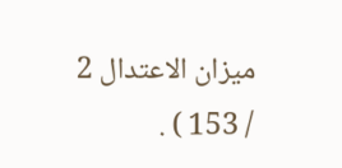ميزان الاعتدال 2 / 153 ) .